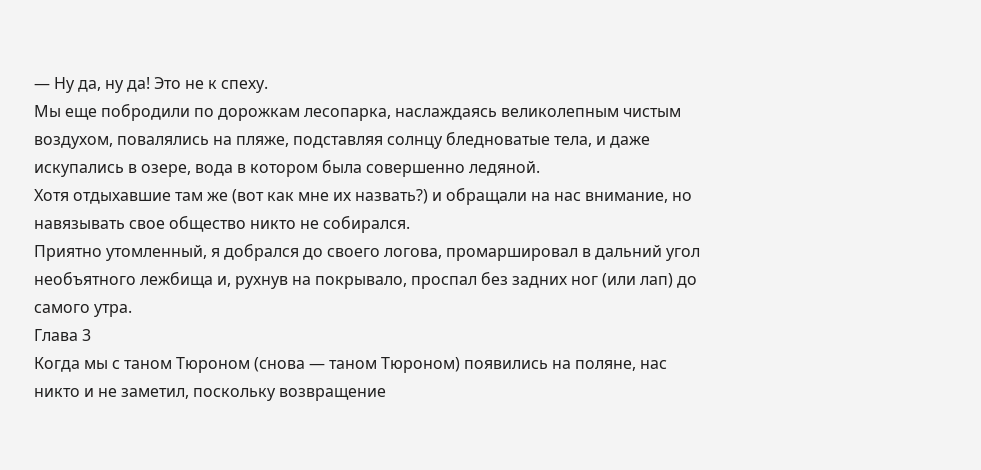— Ну да, ну да! Это не к спеху.
Мы еще побродили по дорожкам лесопарка, наслаждаясь великолепным чистым воздухом, повалялись на пляже, подставляя солнцу бледноватые тела, и даже искупались в озере, вода в котором была совершенно ледяной.
Хотя отдыхавшие там же (вот как мне их назвать?) и обращали на нас внимание, но навязывать свое общество никто не собирался.
Приятно утомленный, я добрался до своего логова, промаршировал в дальний угол необъятного лежбища и, рухнув на покрывало, проспал без задних ног (или лап) до самого утра.
Глава 3
Когда мы с таном Тюроном (снова — таном Тюроном) появились на поляне, нас никто и не заметил, поскольку возвращение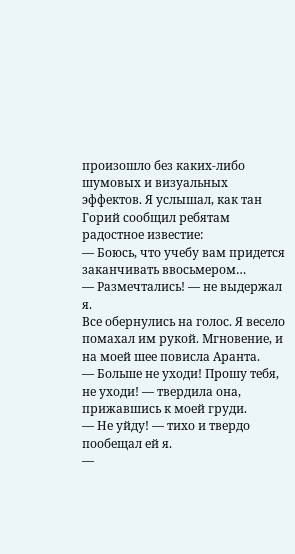произошло без каких-либо шумовых и визуальных эффектов. Я услышал, как тан Горий сообщил ребятам радостное известие:
— Боюсь, что учебу вам придется заканчивать ввосьмером…
— Размечтались! — не выдержал я.
Все обернулись на голос. Я весело помахал им рукой. Мгновение, и на моей шее повисла Аранта.
— Больше не уходи! Прошу тебя, не уходи! — твердила она, прижавшись к моей груди.
— Не уйду! — тихо и твердо пообещал ей я.
—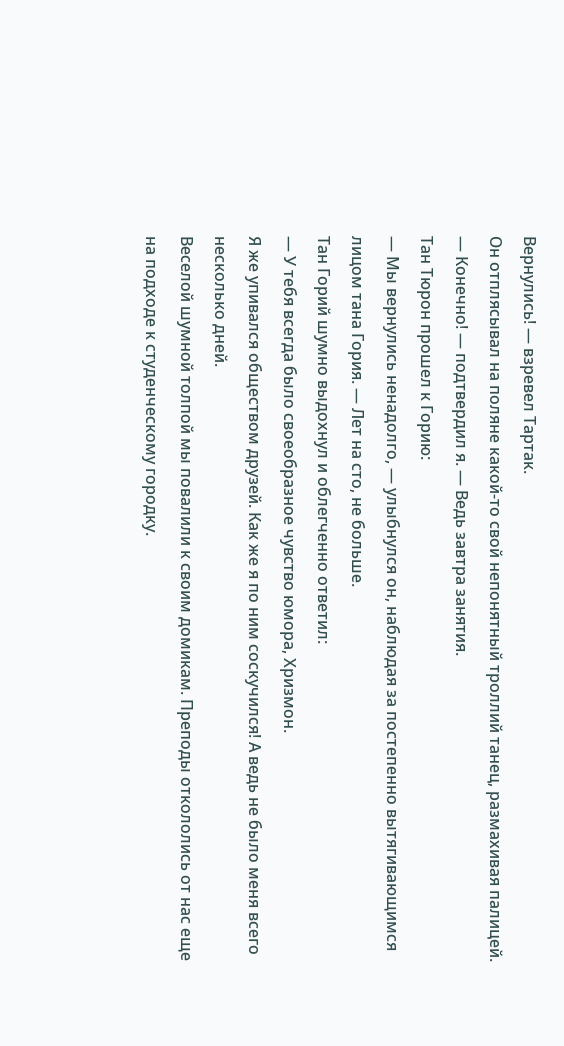Вернулись! — взревел Тартак.
Он отплясывал на поляне какой-то свой непонятный троллий танец, размахивая палицей.
— Конечно! — подтвердил я. — Ведь завтра занятия.
Тан Тюрон прошел к Горию:
— Мы вернулись ненадолго, — улыбнулся он, наблюдая за постепенно вытягивающимся лицом тана Гория. — Лет на сто, не больше.
Тан Горий шумно выдохнул и облегченно ответил:
— У тебя всегда было своеобразное чувство юмора, Хризмон.
Я же упивался обществом друзей. Как же я по ним соскучился! А ведь не было меня всего несколько дней.
Веселой шумной толпой мы повалили к своим домикам. Преподы откололись от нас еще на подходе к студенческому городку.